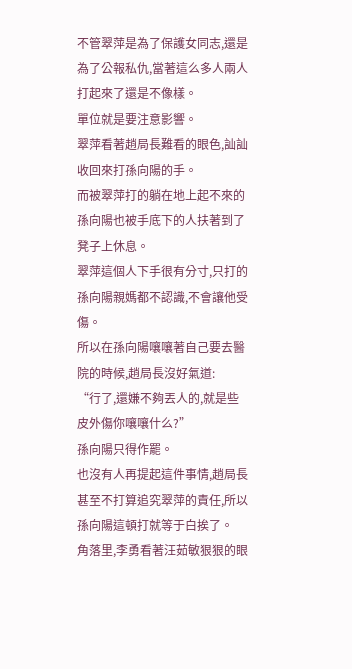不管翠萍是為了保護女同志,還是為了公報私仇,當著這么多人兩人打起來了還是不像樣。
單位就是要注意影響。
翠萍看著趙局長難看的眼色,訕訕收回來打孫向陽的手。
而被翠萍打的躺在地上起不來的孫向陽也被手底下的人扶著到了凳子上休息。
翠萍這個人下手很有分寸,只打的孫向陽親媽都不認識,不會讓他受傷。
所以在孫向陽嚷嚷著自己要去醫院的時候,趙局長沒好氣道:
“行了,還嫌不夠丟人的,就是些皮外傷你嚷嚷什么?”
孫向陽只得作罷。
也沒有人再提起這件事情,趙局長甚至不打算追究翠萍的責任,所以孫向陽這頓打就等于白挨了。
角落里,李勇看著汪茹敏狠狠的眼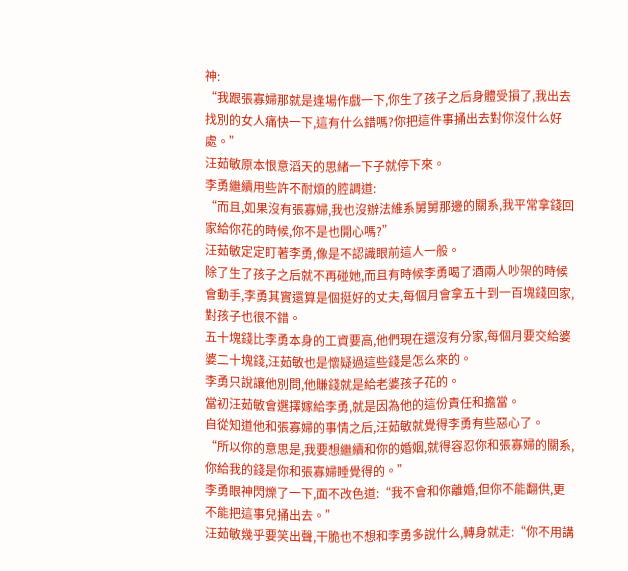神:
“我跟張寡婦那就是逢場作戲一下,你生了孩子之后身體受損了,我出去找別的女人痛快一下,這有什么錯嗎?你把這件事捅出去對你沒什么好處。”
汪茹敏原本恨意滔天的思緒一下子就停下來。
李勇繼續用些許不耐煩的腔調道:
“而且,如果沒有張寡婦,我也沒辦法維系舅舅那邊的關系,我平常拿錢回家給你花的時候,你不是也開心嗎?”
汪茹敏定定盯著李勇,像是不認識眼前這人一般。
除了生了孩子之后就不再碰她,而且有時候李勇喝了酒兩人吵架的時候會動手,李勇其實還算是個挺好的丈夫,每個月會拿五十到一百塊錢回家,對孩子也很不錯。
五十塊錢比李勇本身的工資要高,他們現在還沒有分家,每個月要交給婆婆二十塊錢,汪茹敏也是懷疑過這些錢是怎么來的。
李勇只說讓他別問,他賺錢就是給老婆孩子花的。
當初汪茹敏會選擇嫁給李勇,就是因為他的這份責任和擔當。
自從知道他和張寡婦的事情之后,汪茹敏就覺得李勇有些惡心了。
“所以你的意思是,我要想繼續和你的婚姻,就得容忍你和張寡婦的關系,你給我的錢是你和張寡婦睡覺得的。”
李勇眼神閃爍了一下,面不改色道:“我不會和你離婚,但你不能翻供,更不能把這事兒捅出去。”
汪茹敏幾乎要笑出聲,干脆也不想和李勇多說什么,轉身就走:“你不用講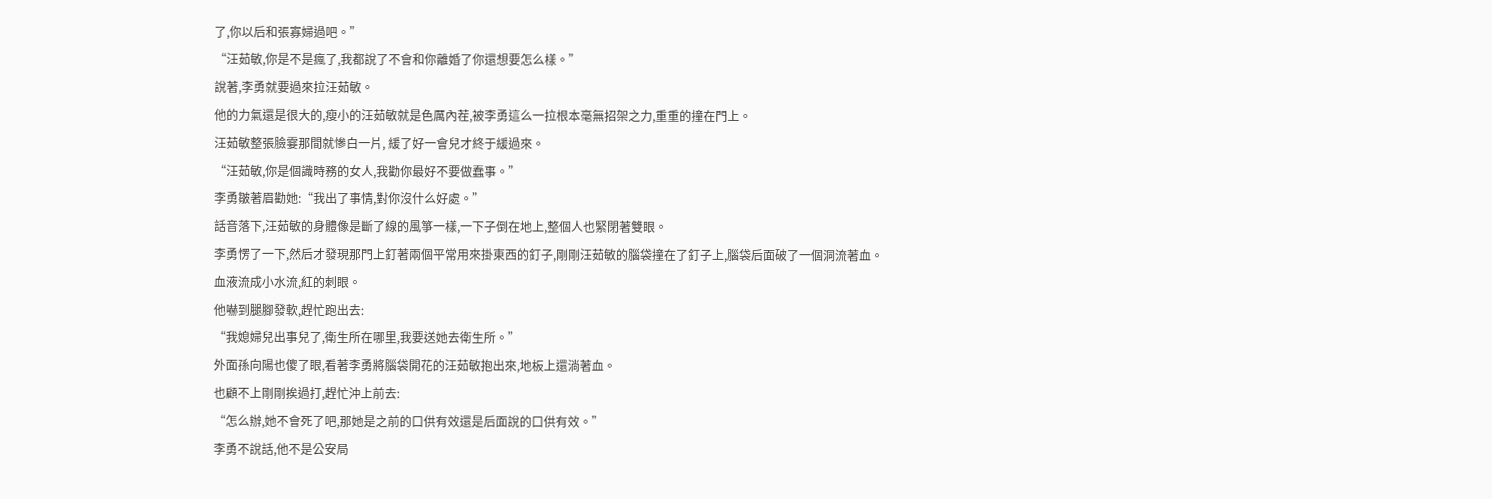了,你以后和張寡婦過吧。”
“汪茹敏,你是不是瘋了,我都說了不會和你離婚了你還想要怎么樣。”
說著,李勇就要過來拉汪茹敏。
他的力氣還是很大的,瘦小的汪茹敏就是色厲內茬,被李勇這么一拉根本毫無招架之力,重重的撞在門上。
汪茹敏整張臉霎那間就慘白一片, 緩了好一會兒才終于緩過來。
“汪茹敏,你是個識時務的女人,我勸你最好不要做蠢事。”
李勇皺著眉勸她:“我出了事情,對你沒什么好處。”
話音落下,汪茹敏的身體像是斷了線的風箏一樣,一下子倒在地上,整個人也緊閉著雙眼。
李勇愣了一下,然后才發現那門上釘著兩個平常用來掛東西的釘子,剛剛汪茹敏的腦袋撞在了釘子上,腦袋后面破了一個洞流著血。
血液流成小水流,紅的刺眼。
他嚇到腿腳發軟,趕忙跑出去:
“我媳婦兒出事兒了,衛生所在哪里,我要送她去衛生所。”
外面孫向陽也傻了眼,看著李勇將腦袋開花的汪茹敏抱出來,地板上還淌著血。
也顧不上剛剛挨過打,趕忙沖上前去:
“怎么辦,她不會死了吧,那她是之前的口供有效還是后面說的口供有效。”
李勇不說話,他不是公安局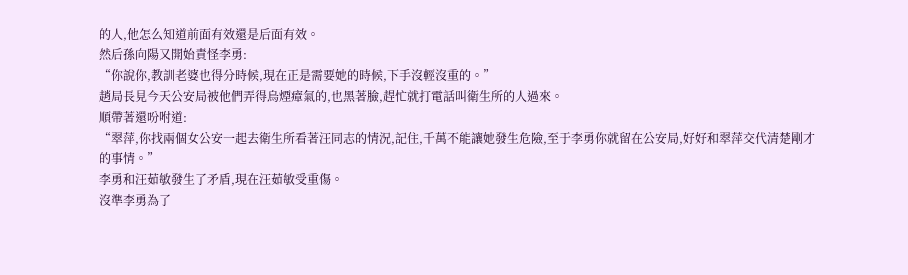的人,他怎么知道前面有效還是后面有效。
然后孫向陽又開始責怪李勇:
“你說你,教訓老婆也得分時候,現在正是需要她的時候,下手沒輕沒重的。”
趙局長見今天公安局被他們弄得烏煙瘴氣的,也黑著臉,趕忙就打電話叫衛生所的人過來。
順帶著還吩咐道:
“翠萍,你找兩個女公安一起去衛生所看著汪同志的情況,記住,千萬不能讓她發生危險,至于李勇你就留在公安局,好好和翠萍交代清楚剛才的事情。”
李勇和汪茹敏發生了矛盾,現在汪茹敏受重傷。
沒準李勇為了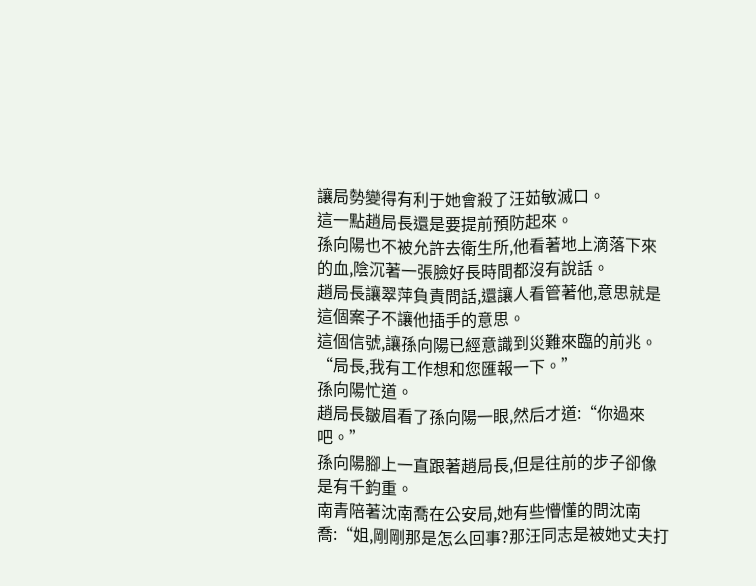讓局勢變得有利于她會殺了汪茹敏滅口。
這一點趙局長還是要提前預防起來。
孫向陽也不被允許去衛生所,他看著地上滴落下來的血,陰沉著一張臉好長時間都沒有說話。
趙局長讓翠萍負責問話,還讓人看管著他,意思就是這個案子不讓他插手的意思。
這個信號,讓孫向陽已經意識到災難來臨的前兆。
“局長,我有工作想和您匯報一下。”
孫向陽忙道。
趙局長皺眉看了孫向陽一眼,然后才道:“你過來吧。”
孫向陽腳上一直跟著趙局長,但是往前的步子卻像是有千鈞重。
南青陪著沈南喬在公安局,她有些懵懂的問沈南喬:“姐,剛剛那是怎么回事?那汪同志是被她丈夫打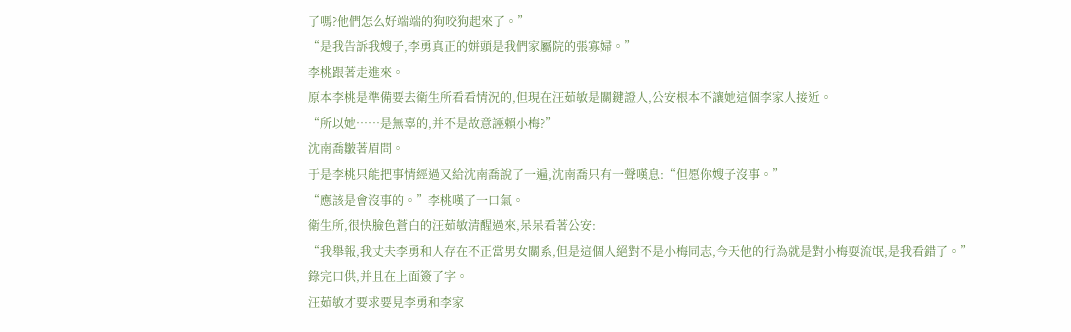了嗎?他們怎么好端端的狗咬狗起來了。”
“是我告訴我嫂子,李勇真正的姘頭是我們家屬院的張寡婦。”
李桃跟著走進來。
原本李桃是準備要去衛生所看看情況的,但現在汪茹敏是關鍵證人,公安根本不讓她這個李家人接近。
“所以她……是無辜的,并不是故意誣賴小梅?”
沈南喬皺著眉問。
于是李桃只能把事情經過又給沈南喬說了一遍,沈南喬只有一聲嘆息:“但愿你嫂子沒事。”
“應該是會沒事的。”李桃嘆了一口氣。
衛生所,很快臉色蒼白的汪茹敏清醒過來,呆呆看著公安:
“我舉報,我丈夫李勇和人存在不正當男女關系,但是這個人絕對不是小梅同志,今天他的行為就是對小梅耍流氓,是我看錯了。”
錄完口供,并且在上面簽了字。
汪茹敏才要求要見李勇和李家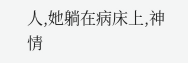人,她躺在病床上,神情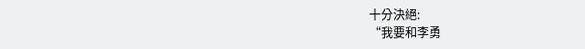十分決絕:
“我要和李勇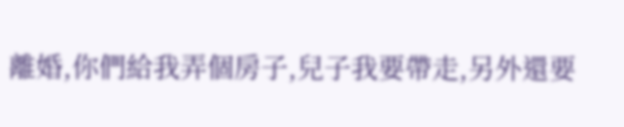離婚,你們給我弄個房子,兒子我要帶走,另外還要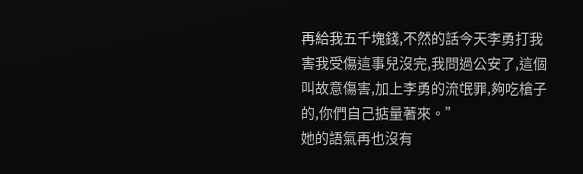再給我五千塊錢,不然的話今天李勇打我害我受傷這事兒沒完,我問過公安了,這個叫故意傷害,加上李勇的流氓罪,夠吃槍子的,你們自己掂量著來。”
她的語氣再也沒有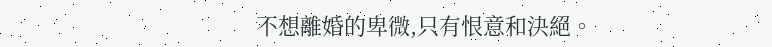不想離婚的卑微,只有恨意和決絕。